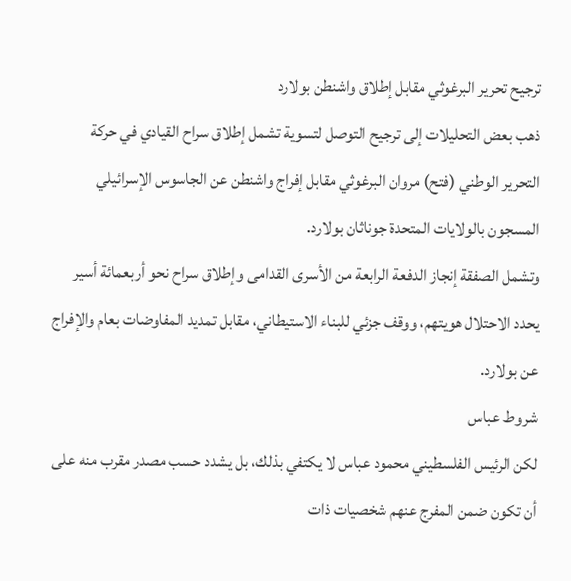ترجيح تحرير البرغوثي مقابل إطلاق واشنطن بولارد
ذهب بعض التحليلات إلى ترجيح التوصل لتسوية تشمل إطلاق سراح القيادي في حركة التحرير الوطني (فتح) مروان البرغوثي مقابل إفراج واشنطن عن الجاسوس الإسرائيلي المسجون بالولايات المتحدة جوناثان بولارد.
وتشمل الصفقة إنجاز الدفعة الرابعة من الأسرى القدامى وإطلاق سراح نحو أربعمائة أسير يحدد الاحتلال هويتهم، ووقف جزئي للبناء الاستيطاني، مقابل تمديد المفاوضات بعام والإفراج عن بولارد.
شروط عباس
لكن الرئيس الفلسطيني محمود عباس لا يكتفي بذلك، بل يشدد حسب مصدر مقرب منه على أن تكون ضمن المفرج عنهم شخصيات ذات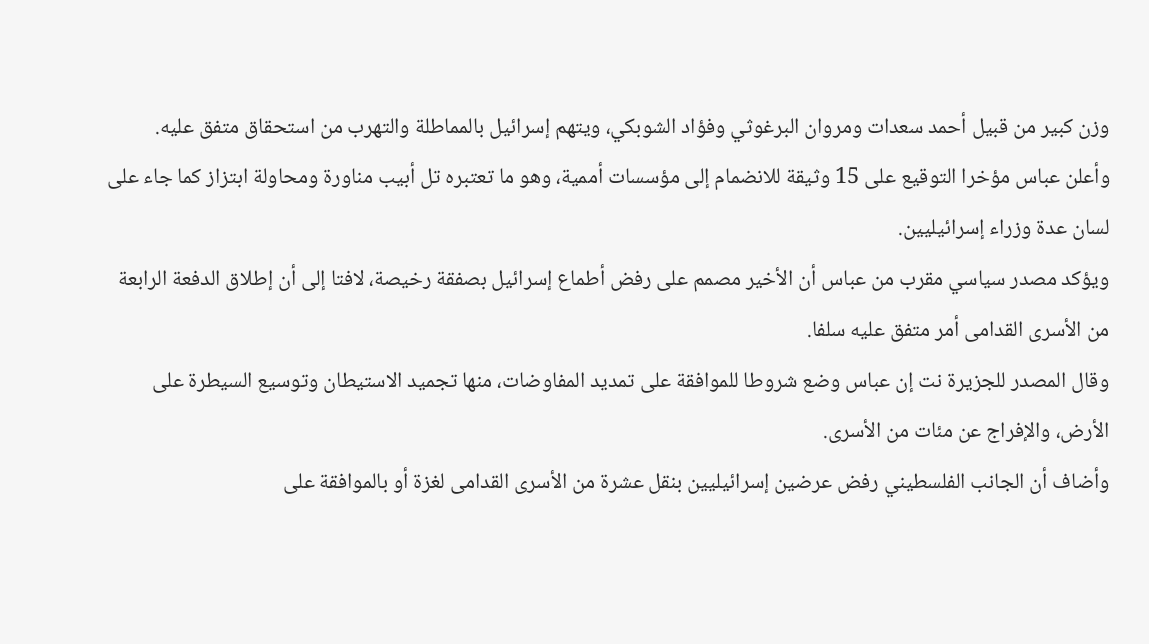وزن كبير من قبيل أحمد سعدات ومروان البرغوثي وفؤاد الشوبكي، ويتهم إسرائيل بالمماطلة والتهرب من استحقاق متفق عليه.
وأعلن عباس مؤخرا التوقيع على 15 وثيقة للانضمام إلى مؤسسات أممية، وهو ما تعتبره تل أبيب مناورة ومحاولة ابتزاز كما جاء على لسان عدة وزراء إسرائيليين.
ويؤكد مصدر سياسي مقرب من عباس أن الأخير مصمم على رفض أطماع إسرائيل بصفقة رخيصة، لافتا إلى أن إطلاق الدفعة الرابعة من الأسرى القدامى أمر متفق عليه سلفا.
وقال المصدر للجزيرة نت إن عباس وضع شروطا للموافقة على تمديد المفاوضات، منها تجميد الاستيطان وتوسيع السيطرة على الأرض، والإفراج عن مئات من الأسرى.
وأضاف أن الجانب الفلسطيني رفض عرضين إسرائيليين بنقل عشرة من الأسرى القدامى لغزة أو بالموافقة على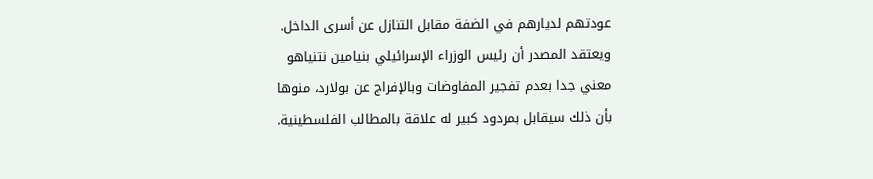عودتهم لديارهم في الضفة مقابل التنازل عن أسرى الداخل.
ويعتقد المصدر أن رئيس الوزراء الإسرائيلي بنيامين نتنياهو معني جدا بعدم تفجير المفاوضات وبالإفراج عن بولارد، منوها بأن ذلك سيقابل بمردود كبير له علاقة بالمطالب الفلسطينية.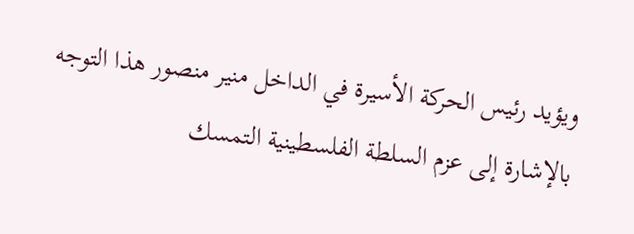ويؤيد رئيس الحركة الأسيرة في الداخل منير منصور هذا التوجه بالإشارة إلى عزم السلطة الفلسطينية التمسك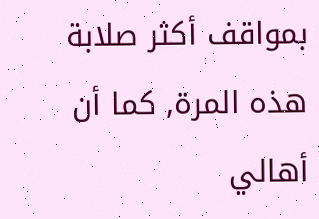بمواقف أكثر صلابة هذه المرة, كما أن أهالي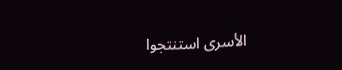الأسرى استنتجوا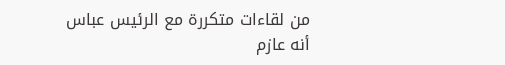من لقاءات متكررة مع الرئيس عباس أنه عازم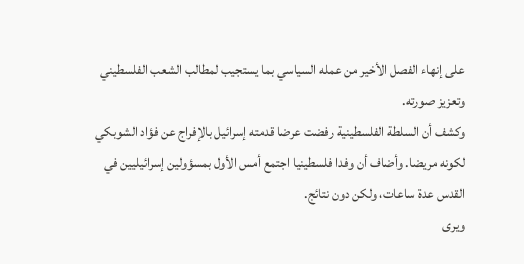على إنهاء الفصل الأخير من عمله السياسي بما يستجيب لمطالب الشعب الفلسطيني وتعزيز صورته.
وكشف أن السلطة الفلسطينية رفضت عرضا قدمته إسرائيل بالإفراج عن فؤاد الشوبكي لكونه مريضا. وأضاف أن وفدا فلسطينيا اجتمع أمس الأول بمسؤولين إسرائيليين في القدس عدة ساعات، ولكن دون نتائج.
ويرى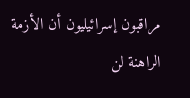مراقبون إسرائيليون أن الأزمة الراهنة لن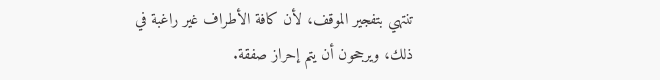تنتهي بتفجير الموقف، لأن كافة الأطراف غير راغبة في ذلك، ويرجحون أن يتم إحراز صفقة.